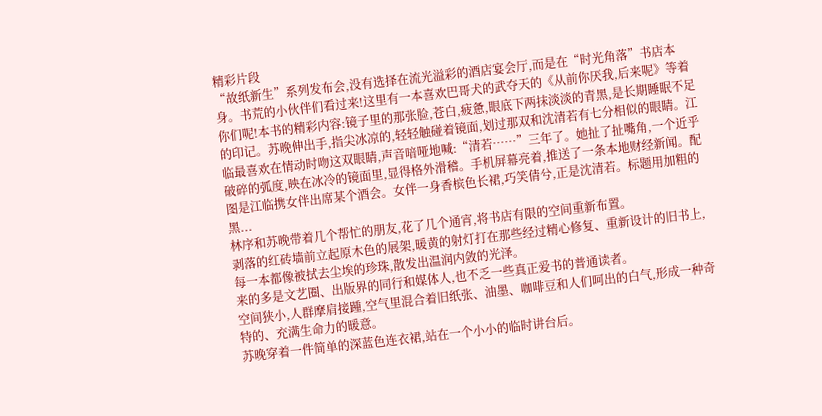精彩片段
“故纸新生”系列发布会,没有选择在流光溢彩的酒店宴会厅,而是在“时光角落”书店本身。书荒的小伙伴们看过来!这里有一本喜欢巴哥犬的武夺天的《从前你厌我,后来呢》等着你们呢!本书的精彩内容:镜子里的那张脸,苍白,疲惫,眼底下两抹淡淡的青黑,是长期睡眠不足的印记。苏晚伸出手,指尖冰凉的,轻轻触碰着镜面,划过那双和沈清若有七分相似的眼睛。江临最喜欢在情动时吻这双眼睛,声音喑哑地喊:“清若……”三年了。她扯了扯嘴角,一个近乎破碎的弧度,映在冰冷的镜面里,显得格外滑稽。手机屏幕亮着,推送了一条本地财经新闻。配图是江临携女伴出席某个酒会。女伴一身香槟色长裙,巧笑倩兮,正是沈清若。标题用加粗的黑...
林序和苏晚带着几个帮忙的朋友,花了几个通宵,将书店有限的空间重新布置。
剥落的红砖墙前立起原木色的展架,暖黄的射灯打在那些经过精心修复、重新设计的旧书上,每一本都像被拭去尘埃的珍珠,散发出温润内敛的光泽。
来的多是文艺圈、出版界的同行和媒体人,也不乏一些真正爱书的普通读者。
空间狭小,人群摩肩接踵,空气里混合着旧纸张、油墨、咖啡豆和人们呵出的白气,形成一种奇特的、充满生命力的暖意。
苏晚穿着一件简单的深蓝色连衣裙,站在一个小小的临时讲台后。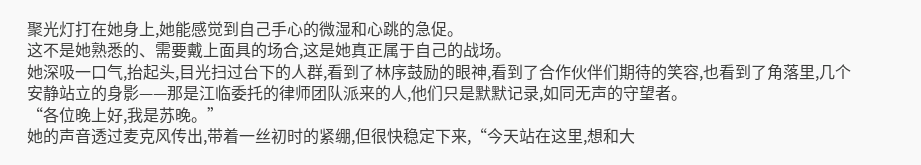聚光灯打在她身上,她能感觉到自己手心的微湿和心跳的急促。
这不是她熟悉的、需要戴上面具的场合,这是她真正属于自己的战场。
她深吸一口气,抬起头,目光扫过台下的人群,看到了林序鼓励的眼神,看到了合作伙伴们期待的笑容,也看到了角落里,几个安静站立的身影——那是江临委托的律师团队派来的人,他们只是默默记录,如同无声的守望者。
“各位晚上好,我是苏晚。”
她的声音透过麦克风传出,带着一丝初时的紧绷,但很快稳定下来,“今天站在这里,想和大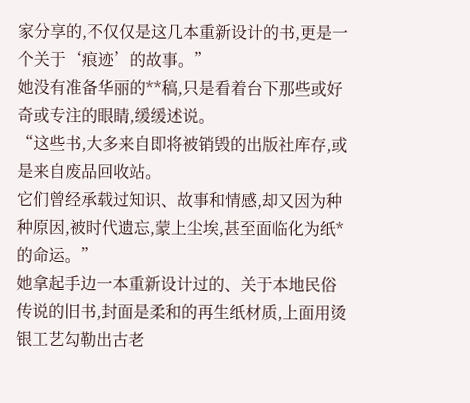家分享的,不仅仅是这几本重新设计的书,更是一个关于‘痕迹’的故事。”
她没有准备华丽的**稿,只是看着台下那些或好奇或专注的眼睛,缓缓述说。
“这些书,大多来自即将被销毁的出版社库存,或是来自废品回收站。
它们曾经承载过知识、故事和情感,却又因为种种原因,被时代遗忘,蒙上尘埃,甚至面临化为纸*的命运。”
她拿起手边一本重新设计过的、关于本地民俗传说的旧书,封面是柔和的再生纸材质,上面用烫银工艺勾勒出古老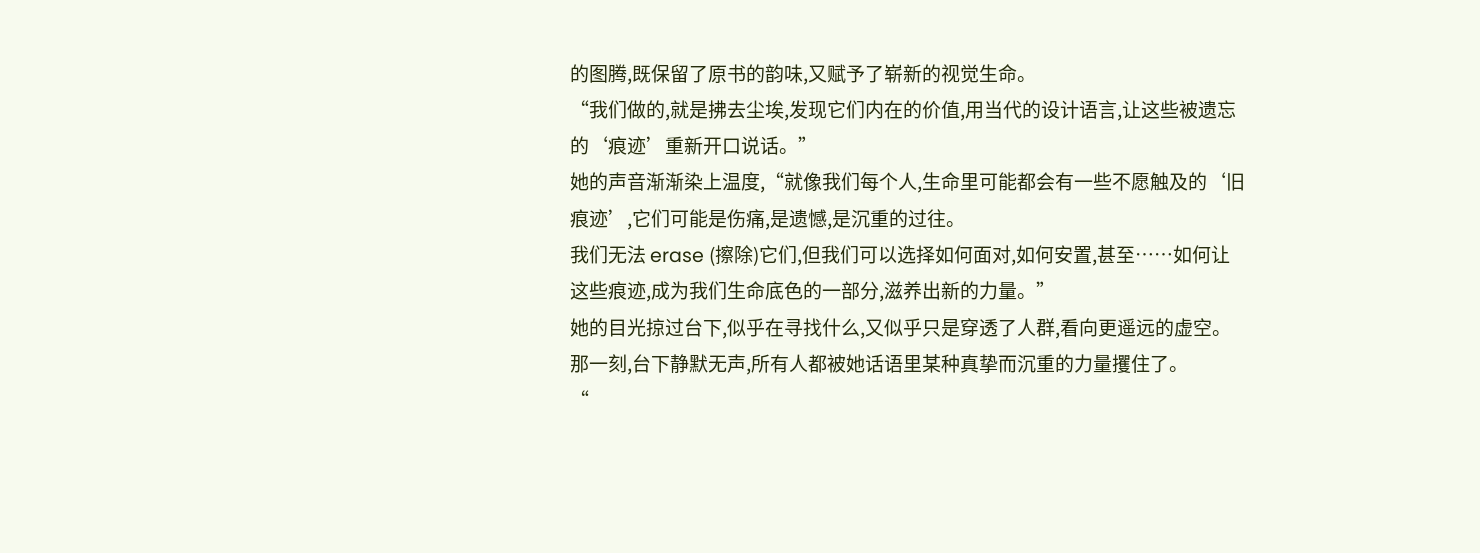的图腾,既保留了原书的韵味,又赋予了崭新的视觉生命。
“我们做的,就是拂去尘埃,发现它们内在的价值,用当代的设计语言,让这些被遗忘的‘痕迹’重新开口说话。”
她的声音渐渐染上温度,“就像我们每个人,生命里可能都会有一些不愿触及的‘旧痕迹’,它们可能是伤痛,是遗憾,是沉重的过往。
我们无法 erase (擦除)它们,但我们可以选择如何面对,如何安置,甚至……如何让这些痕迹,成为我们生命底色的一部分,滋养出新的力量。”
她的目光掠过台下,似乎在寻找什么,又似乎只是穿透了人群,看向更遥远的虚空。
那一刻,台下静默无声,所有人都被她话语里某种真挚而沉重的力量攫住了。
“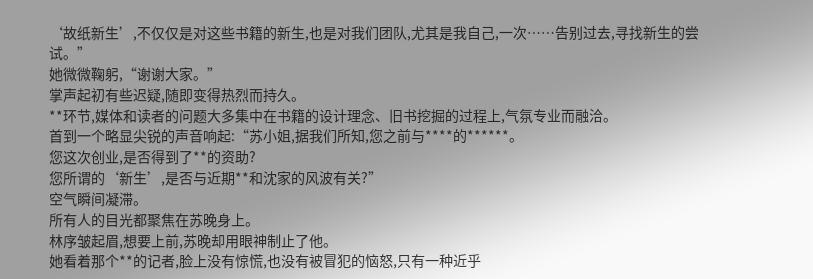‘故纸新生’,不仅仅是对这些书籍的新生,也是对我们团队,尤其是我自己,一次……告别过去,寻找新生的尝试。”
她微微鞠躬,“谢谢大家。”
掌声起初有些迟疑,随即变得热烈而持久。
**环节,媒体和读者的问题大多集中在书籍的设计理念、旧书挖掘的过程上,气氛专业而融洽。
首到一个略显尖锐的声音响起:“苏小姐,据我们所知,您之前与****的******。
您这次创业,是否得到了**的资助?
您所谓的‘新生’,是否与近期**和沈家的风波有关?”
空气瞬间凝滞。
所有人的目光都聚焦在苏晚身上。
林序皱起眉,想要上前,苏晚却用眼神制止了他。
她看着那个**的记者,脸上没有惊慌,也没有被冒犯的恼怒,只有一种近乎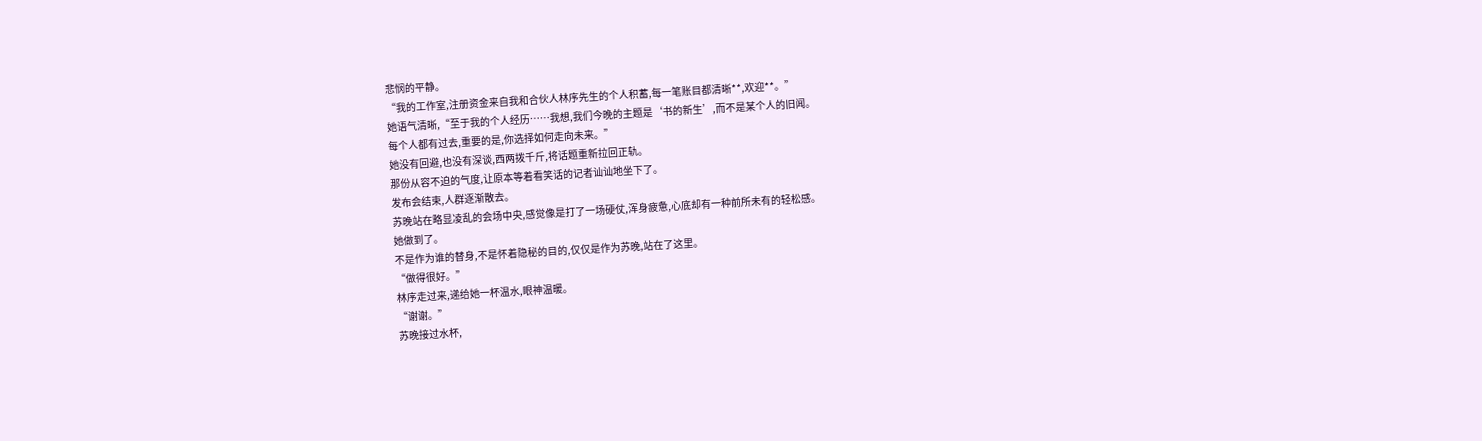悲悯的平静。
“我的工作室,注册资金来自我和合伙人林序先生的个人积蓄,每一笔账目都清晰**,欢迎**。”
她语气清晰,“至于我的个人经历……我想,我们今晚的主题是‘书的新生’,而不是某个人的旧闻。
每个人都有过去,重要的是,你选择如何走向未来。”
她没有回避,也没有深谈,西两拨千斤,将话题重新拉回正轨。
那份从容不迫的气度,让原本等着看笑话的记者讪讪地坐下了。
发布会结束,人群逐渐散去。
苏晚站在略显凌乱的会场中央,感觉像是打了一场硬仗,浑身疲惫,心底却有一种前所未有的轻松感。
她做到了。
不是作为谁的替身,不是怀着隐秘的目的,仅仅是作为苏晚,站在了这里。
“做得很好。”
林序走过来,递给她一杯温水,眼神温暖。
“谢谢。”
苏晚接过水杯,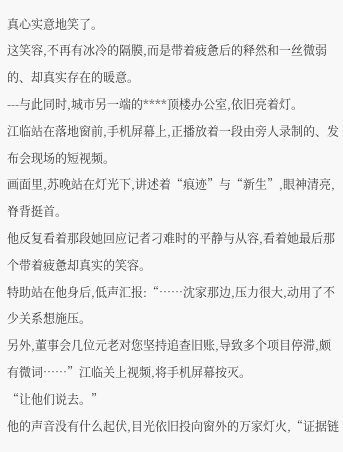真心实意地笑了。
这笑容,不再有冰冷的隔膜,而是带着疲惫后的释然和一丝微弱的、却真实存在的暖意。
---与此同时,城市另一端的****顶楼办公室,依旧亮着灯。
江临站在落地窗前,手机屏幕上,正播放着一段由旁人录制的、发布会现场的短视频。
画面里,苏晚站在灯光下,讲述着“痕迹”与“新生”,眼神清亮,脊背挺首。
他反复看着那段她回应记者刁难时的平静与从容,看着她最后那个带着疲惫却真实的笑容。
特助站在他身后,低声汇报:“……沈家那边,压力很大,动用了不少关系想施压。
另外,董事会几位元老对您坚持追查旧账,导致多个项目停滞,颇有微词……”江临关上视频,将手机屏幕按灭。
“让他们说去。”
他的声音没有什么起伏,目光依旧投向窗外的万家灯火,“证据链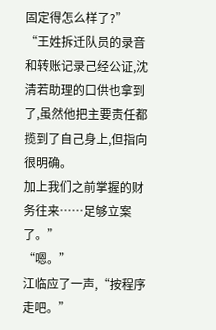固定得怎么样了?”
“王姓拆迁队员的录音和转账记录己经公证,沈清若助理的口供也拿到了,虽然他把主要责任都揽到了自己身上,但指向很明确。
加上我们之前掌握的财务往来……足够立案了。”
“嗯。”
江临应了一声,“按程序走吧。”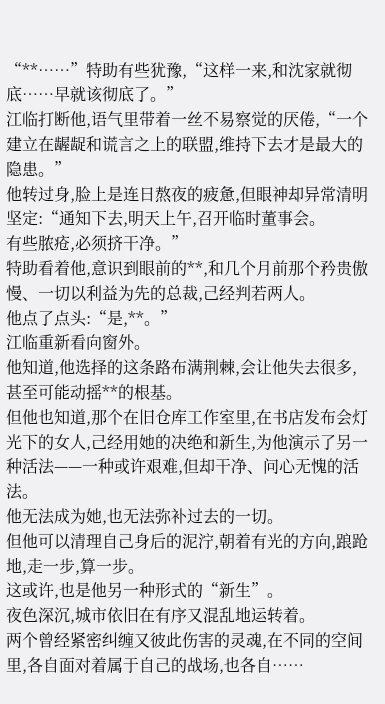“**……”特助有些犹豫,“这样一来,和沈家就彻底……早就该彻底了。”
江临打断他,语气里带着一丝不易察觉的厌倦,“一个建立在龌龊和谎言之上的联盟,维持下去才是最大的隐患。”
他转过身,脸上是连日熬夜的疲惫,但眼神却异常清明坚定:“通知下去,明天上午,召开临时董事会。
有些脓疮,必须挤干净。”
特助看着他,意识到眼前的**,和几个月前那个矜贵傲慢、一切以利益为先的总裁,己经判若两人。
他点了点头:“是,**。”
江临重新看向窗外。
他知道,他选择的这条路布满荆棘,会让他失去很多,甚至可能动摇**的根基。
但他也知道,那个在旧仓库工作室里,在书店发布会灯光下的女人,己经用她的决绝和新生,为他演示了另一种活法——一种或许艰难,但却干净、问心无愧的活法。
他无法成为她,也无法弥补过去的一切。
但他可以清理自己身后的泥泞,朝着有光的方向,踉跄地,走一步,算一步。
这或许,也是他另一种形式的“新生”。
夜色深沉,城市依旧在有序又混乱地运转着。
两个曾经紧密纠缠又彼此伤害的灵魂,在不同的空间里,各自面对着属于自己的战场,也各自……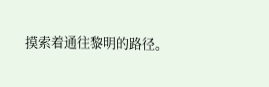摸索着通往黎明的路径。